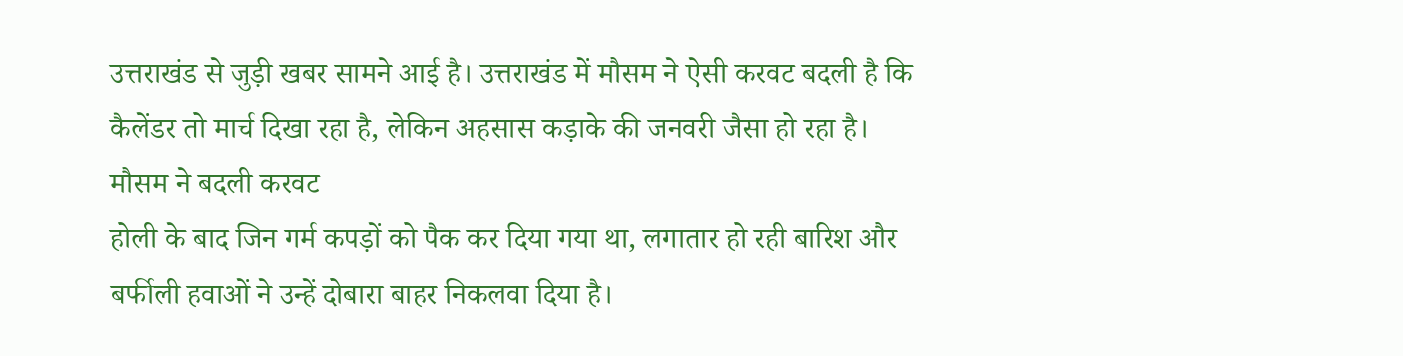उत्तराखंड से जुड़ी खबर सामने आई है। उत्तराखंड में मौसम ने ऐसी करवट बदली है कि कैलेंडर तो मार्च दिखा रहा है, लेकिन अहसास कड़ाके की जनवरी जैसा हो रहा है।
मौसम ने बदली करवट
होली के बाद जिन गर्म कपड़ों को पैक कर दिया गया था, लगातार हो रही बारिश और बर्फीली हवाओं ने उन्हें दोबारा बाहर निकलवा दिया है।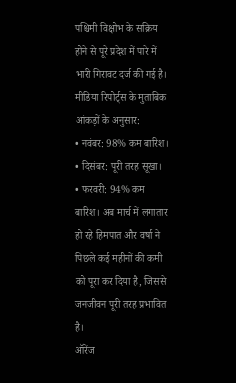पश्चिमी विक्षोभ के सक्रिय होने से पूरे प्रदेश में पारे में भारी गिरावट दर्ज की गई है। मीडिया रिपोर्ट्स के मुताबिक आंकड़ों के अनुसार:
• नवंबर: 98% कम बारिश।
• दिसंबर: पूरी तरह सूखा।
• फरवरी: 94% कम बारिश। अब मार्च में लगातार हो रहे हिमपात और वर्षा ने पिछले कई महीनों की कमी को पूरा कर दिया है, जिससे जनजीवन पूरी तरह प्रभावित है।
ऑरेंज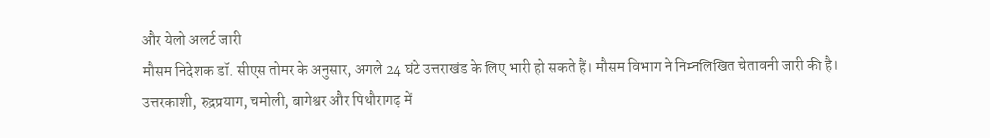और येलो अलर्ट जारी
मौसम निदेशक डॉ. सीएस तोमर के अनुसार, अगले 24 घंटे उत्तराखंड के लिए भारी हो सकते हैं। मौसम विभाग ने निम्नलिखित चेतावनी जारी की है। उत्तरकाशी, रुद्रप्रयाग, चमोली, बागेश्वर और पिथौरागढ़ में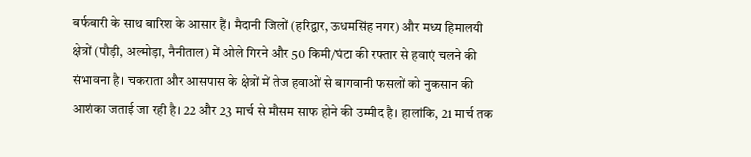बर्फबारी के साथ बारिश के आसार हैं। मैदानी जिलों (हरिद्वार, ऊधमसिंह नगर) और मध्य हिमालयी क्षेत्रों (पौड़ी, अल्मोड़ा, नैनीताल) में ओले गिरने और 50 किमी/घंटा की रफ्तार से हवाएं चलने की संभावना है। चकराता और आसपास के क्षेत्रों में तेज हवाओं से बागवानी फसलों को नुकसान की आशंका जताई जा रही है। 22 और 23 मार्च से मौसम साफ होने की उम्मीद है। हालांकि, 21 मार्च तक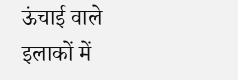ऊंचाई वाले इलाकों में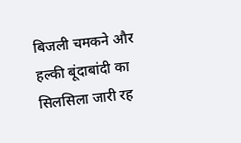बिजली चमकने और हल्की बूंदाबांदी का सिलसिला जारी रह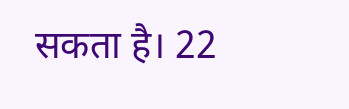सकता है। 22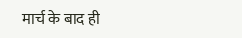मार्च के बाद ही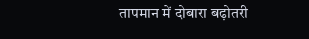तापमान में दोबारा बढ़ोतरी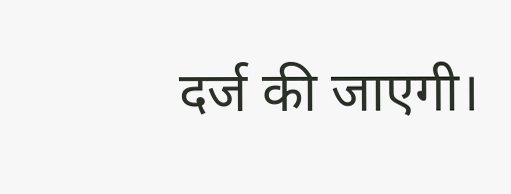दर्ज की जाएगी।